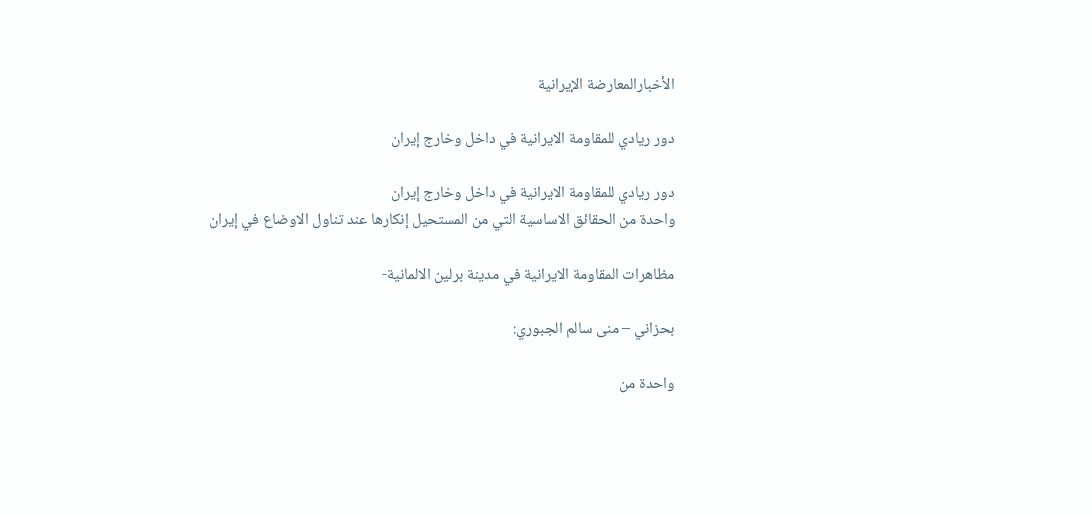الأخبارالمعارضة الإيرانية

دور ريادي للمقاومة الايرانية في داخل وخارج إيران

دور ريادي للمقاومة الايرانية في داخل وخارج إيران
واحدة من الحقائق الاساسية التي من المستحيل إنکارها عند تناول الاوضاع في إيران

مظاهرات المقاومة الایرانیة في مدینة برلین الالمانیة-

بحزاني – منى سالم الجبوري:

واحدة من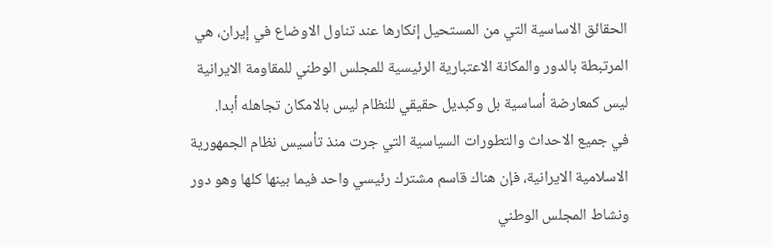الحقائق الاساسية التي من المستحيل إنکارها عند تناول الاوضاع في إيران، هي المرتبطة بالدور والمکانة الاعتبارية الرئيسية للمجلس الوطني للمقاومة الايرانية ليس کمعارضة أساسية بل وکبديل حقيقي للنظام ليس بالامکان تجاهله أبدا.
في جميع الاحداث والتطورات السياسية التي جرت منذ تأسيس نظام الجمهورية الاسلامية الايرانية، فإن هناك قاسم مشترك رئيسي واحد فيما بينها کلها وهو دور ونشاط المجلس الوطني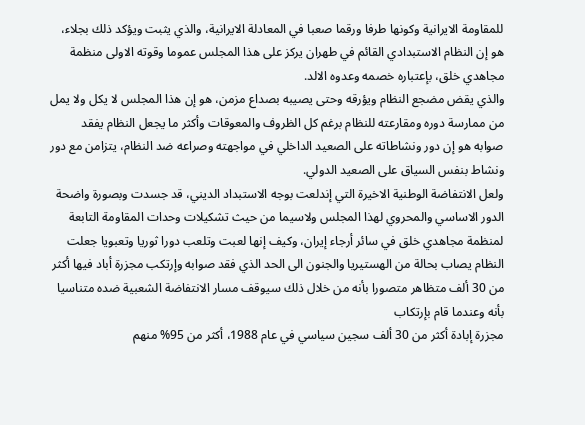للمقاومة الايرانية وکونها طرفا ورقما صعبا في المعادلة الايرانية، والذي يثبت ويؤکد ذلك بجلاء، هو إن النظام الاستبدادي القائم في طهران يرکز على هذا المجلس عموما وقوته الاولى منظمة مجاهدي خلق، بإعتباره خصمه وعدوه الالد.
والذي يقض مضجع النظام ويؤرقه وحتى يصيبه بصداع مزمن، هو إن هذا المجلس لا يکل ولا يمل من ممارسة دوره ومقارعته للنظام برغم کل الظروف والمعوقات وأکثر ما يجعل النظام يفقد صوابه هو إن دور ونشاطاته على الصعيد الداخلي في مواجهته وصراعه ضد النظام، يتزامن مع دور ونشاط بنفس السياق على الصعيد الدولي.
ولعل الانتفاضة الوطنية الاخيرة التي إندلعت بوجه الاستبداد الديني، قد جسدت وبصورة واضحة الدور الاساسي والمحروي لهذا المجلس ولاسيما من حيث تشکيلات وحدات المقاومة التابعة لمنظمة مجاهدي خلق في سائر أرجاء إيران، وکيف إنها لعبت وتلعب دورا ثوريا وتعبويا جعلت النظام يصاب بحالة من الهستيريا والجنون الى الحد الذي فقد صوابه وإرتکب مجزرة أباد فيها أکثر من 30 ألف متظاهر متصورا بأنه من خلال ذلك سيوقف مسار الانتفاضة الشعبية ضده متناسيا بأنه وعندما قام بإرتکاب
مجزرة إبادة أکثر من 30 ألف سجين سياسي في عام 1988، أکثر من 95% منهم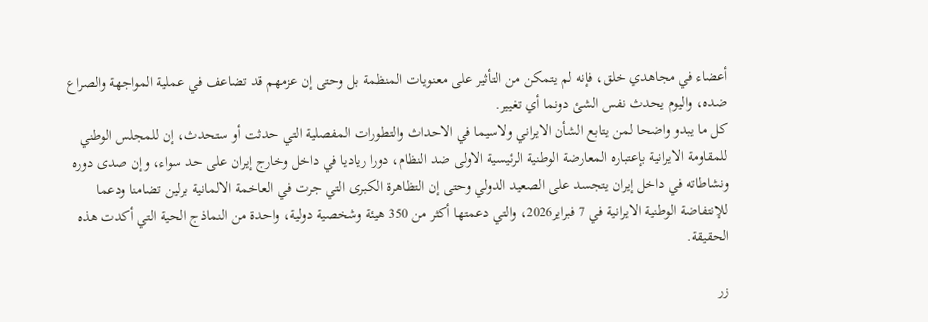أعضاء في مجاهدي خلق، فإنه لم يتمکن من التأثير على معنويات المنظمة بل وحتى إن عزمهم قد تضاعف في عملية المواجهة والصراع ضده، واليوم يحدث نفس الشئ دونما أي تغيير.
کل ما يبدو واضحا لمن يتابع الشأن الايراني ولاسيما في الاحداث والتطورات المفصلية التي حدثت أو ستحدث، إن للمجلس الوطني للمقاومة الايرانية بإعتباره المعارضة الوطنية الرئيسية الاولى ضد النظام، دورا رياديا في داخل وخارج إيران على حد سواء، وإن صدى دوره ونشاطاته في داخل إيران يتجسد على الصعيد الدولي وحتى إن التظاهرة الکبرى التي جرت في العاخمة الالمانية برلين تضامنا ودعما للإنتفاضة الوطنية الايرانية في 7 فبراير2026، والتي دعمتها أكثر من 350 هيئة وشخصية دولية، واحدة من النماذج الحية التي أکدت هذه الحقيقة.

زر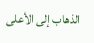الذهاب إلى الأعلى